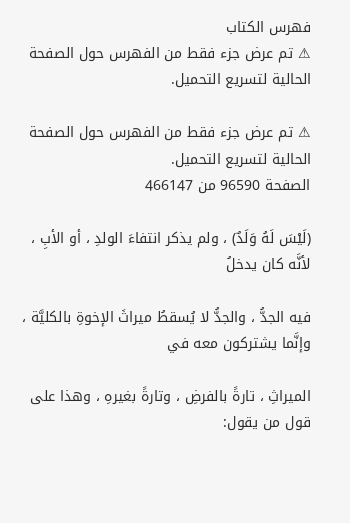فهرس الكتاب
⚠ تم عرض جزء فقط من الفهرس حول الصفحة الحالية لتسريع التحميل.

⚠ تم عرض جزء فقط من الفهرس حول الصفحة الحالية لتسريع التحميل.
الصفحة 96590 من 466147

(لَيْسَ لَهُ وَلَدٌ) ، ولم يذكر انتفاءَ الولدِ ، أو الأبِ ، لأنَّه كان يدخلُ

فيه الجدُّ ، والجدُّ لا يُسقطُ ميراثَ الإخوةِ بالكليَّة ، وإنَّما يشتركون معه في

الميراثِ ، تارةً بالفرضِ ، وتارةً بغيرهِ ، وهذا على قول من يقول: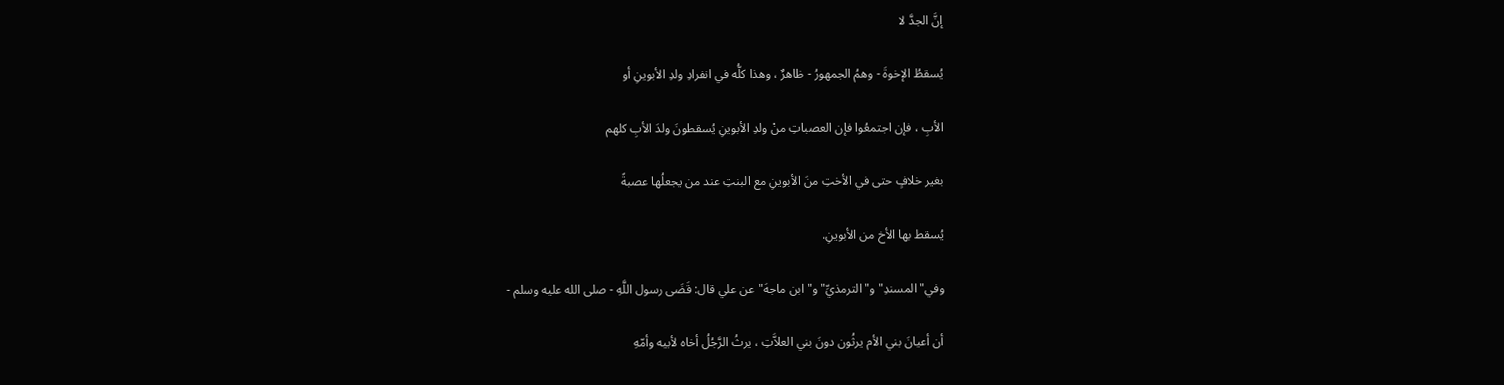إنَّ الجدَّ لا

يُسقطُ الإخوةَ - وهمُ الجمهورُ - ظاهرٌ ، وهذا كلُّه في انفرادِ ولدِ الأبوينِ أو

الأبِ ، فإن اجتمعُوا فإن العصباتِ منْ ولدِ الأبوينِ يُسقطونَ ولدَ الأبِ كلهم

بغير خلافٍ حتى في الأختِ منَ الأبوينِ مع البنتِ عند من يجعلُها عصبةً

يُسقط بها الأخ من الأبوينِ.

وفي"المسندِ"و"الترمذيِّ"و"ابن ماجهَ"عن علي قال: قَضَى رسول اللَّهِ - صلى الله عليه وسلم -

أن أعيانَ بني الأم يرثُون دونَ بني العلاَّتِ ، يرثُ الرَّجُلُ أخاه لأبيه وأمّهِ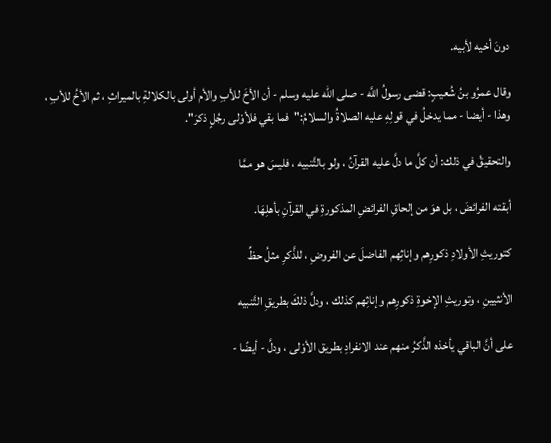دونَ أخيه لأبيه.

وقال عمرُو بنُ شُعيبٍ: قضى رسولُ اللَّه - صلى الله عليه وسلم - أن الأخَ للأبِ والأم أولى بالكلالةِ بالميراثِ ، ثم الأخُ للأبِ ، وهذا - أيضا - مما يدخلُ في قولِهِ عليه الصلاةُ والسلامُ:"فما بقي فلأوْلى رجُلٍ ذكرَ".

والتحقيقُ في ذلك: أن كلَّ ما دلَّ عليه القرآنُ ، ولو بالتَّنبيه ، فليسَ هو ممَّا

أبقته الفرائضَ ، بل هوَ من إلحاقِ الفرائضِ المذكورةِ في القرآنِ بأهلِهَا.

كتوريثِ الأولادِ ذكورِهم وإناثِهم الفاضلَ عن الفروضِ ، للذَّكرِ مثلُ حظِّ

الأنثيينِ ، وتوريثِ الإخوةِ ذكورِهم وإناثِهم كذلك ، ودلَّ ذلكَ بطريقِ التَّنبيه

على أنَّ الباقي يأخذه الذَّكرُ منهم عند الانفرادِ بطريق الأوْلى ، ودلَّ - أيضًا -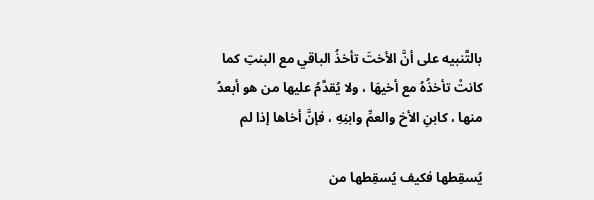بالتَّنبيه على أنَّ الأختَ تأخذُ الباقي مع البنتِ كما كانتْ تأخذُهُ مع أخيهَا ، ولا يُقدَّمُ عليها من هو أبعدُ منها ، كابنِ الأخ والعمِّ وابنِهِ ، فإنَّ أخاها إذا لم

يُسقِطها فكيف يُسقِطها من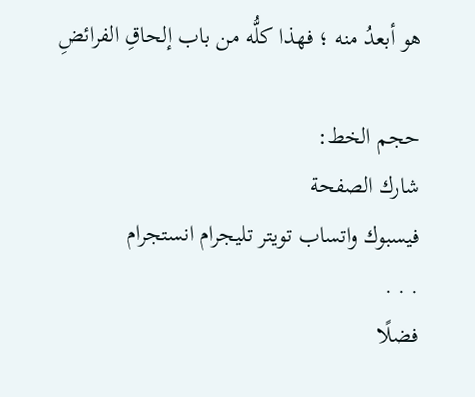هو أبعدُ منه ؛ فهذا كلُّه من باب إلحاقِ الفرائضِ

حجم الخط:
شارك الصفحة
فيسبوك واتساب تويتر تليجرام انستجرام
. . .
فضلًا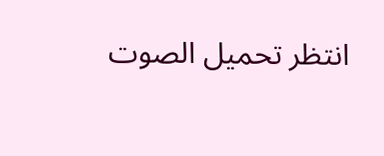انتظر تحميل الصوت